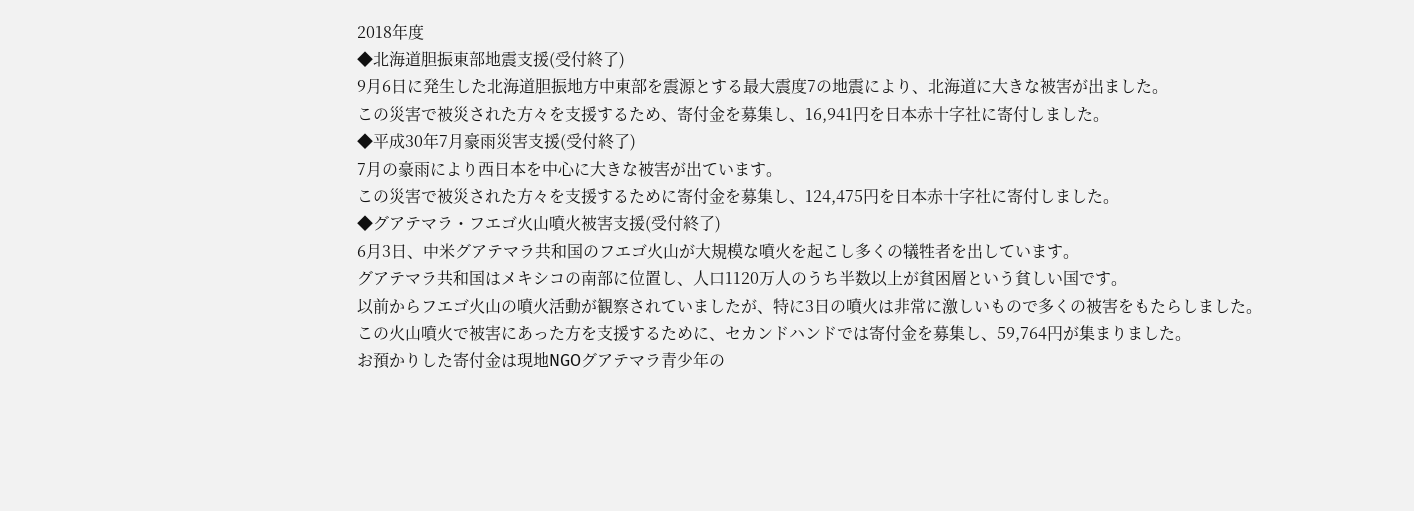2018年度
◆北海道胆振東部地震支援(受付終了)
9月6日に発生した北海道胆振地方中東部を震源とする最大震度7の地震により、北海道に大きな被害が出ました。
この災害で被災された方々を支援するため、寄付金を募集し、16,941円を日本赤十字社に寄付しました。
◆平成30年7月豪雨災害支援(受付終了)
7月の豪雨により西日本を中心に大きな被害が出ています。
この災害で被災された方々を支援するために寄付金を募集し、124,475円を日本赤十字社に寄付しました。
◆グアテマラ・フエゴ火山噴火被害支援(受付終了)
6月3日、中米グアテマラ共和国のフエゴ火山が大規模な噴火を起こし多くの犠牲者を出しています。
グアテマラ共和国はメキシコの南部に位置し、人口1120万人のうち半数以上が貧困層という貧しい国です。
以前からフエゴ火山の噴火活動が観察されていましたが、特に3日の噴火は非常に激しいもので多くの被害をもたらしました。
この火山噴火で被害にあった方を支援するために、セカンドハンドでは寄付金を募集し、59,764円が集まりました。
お預かりした寄付金は現地NGOグアテマラ青少年の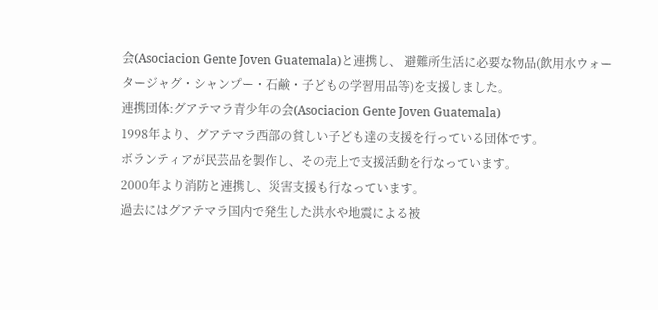会(Asociacion Gente Joven Guatemala)と連携し、 避難所生活に必要な物品(飲用水ウォータージャグ・シャンプー・石鹸・子どもの学習用品等)を支援しました。
連携団体:グアテマラ青少年の会(Asociacion Gente Joven Guatemala)
1998年より、グアテマラ西部の貧しい子ども達の支援を行っている団体です。
ボランティアが民芸品を製作し、その売上で支援活動を行なっています。
2000年より消防と連携し、災害支援も行なっています。
過去にはグアテマラ国内で発生した洪水や地震による被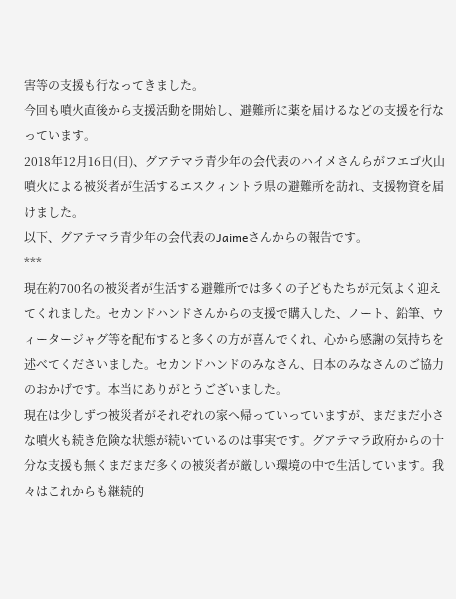害等の支援も行なってきました。
今回も噴火直後から支援活動を開始し、避難所に薬を届けるなどの支援を行なっています。
2018年12月16日(日)、グアテマラ青少年の会代表のハイメさんらがフエゴ火山噴火による被災者が生活するエスクィントラ県の避難所を訪れ、支援物資を届けました。
以下、グアテマラ青少年の会代表のJaimeさんからの報告です。
***
現在約700名の被災者が生活する避難所では多くの子どもたちが元気よく迎えてくれました。セカンドハンドさんからの支援で購入した、ノート、鉛筆、ウィータージャグ等を配布すると多くの方が喜んでくれ、心から感謝の気持ちを述べてくださいました。セカンドハンドのみなさん、日本のみなさんのご協力のおかげです。本当にありがとうございました。
現在は少しずつ被災者がそれぞれの家へ帰っていっていますが、まだまだ小さな噴火も続き危険な状態が続いているのは事実です。グアテマラ政府からの十分な支援も無くまだまだ多くの被災者が厳しい環境の中で生活しています。我々はこれからも継続的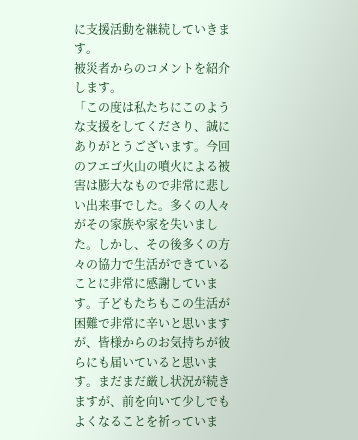に支援活動を継続していきます。
被災者からのコメントを紹介します。
「この度は私たちにこのような支援をしてくださり、誠にありがとうございます。今回のフエゴ火山の噴火による被害は膨大なもので非常に悲しい出来事でした。多くの人々がその家族や家を失いました。しかし、その後多くの方々の協力で生活ができていることに非常に感謝しています。子どもたちもこの生活が困難で非常に辛いと思いますが、皆様からのお気持ちが彼らにも届いていると思います。まだまだ厳し状況が続きますが、前を向いて少しでもよくなることを祈っていま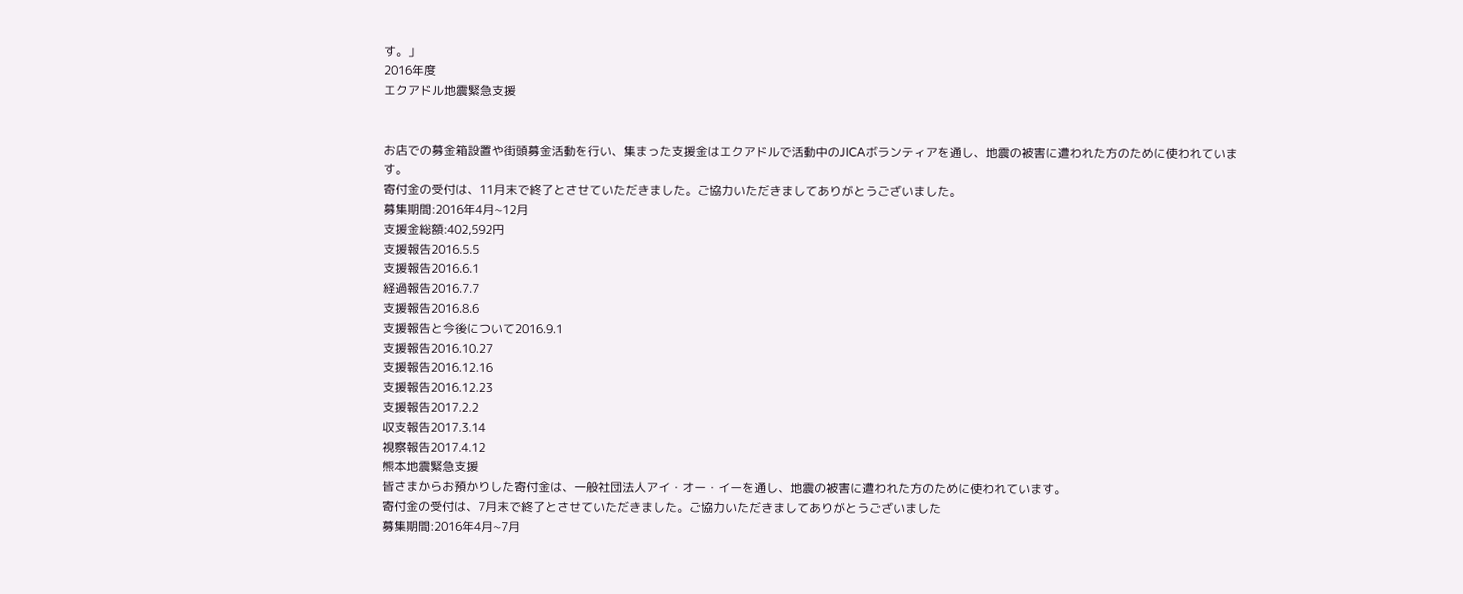す。」
2016年度
エクアドル地震緊急支援


お店での募金箱設置や街頭募金活動を行い、集まった支援金はエクアドルで活動中のJICAボランティアを通し、地震の被害に遭われた方のために使われています。
寄付金の受付は、11月末で終了とさせていただきました。ご協力いただきましてありがとうございました。
募集期間:2016年4月~12月
支援金総額:402,592円
支援報告2016.5.5
支援報告2016.6.1
経過報告2016.7.7
支援報告2016.8.6
支援報告と今後について2016.9.1
支援報告2016.10.27
支援報告2016.12.16
支援報告2016.12.23
支援報告2017.2.2
収支報告2017.3.14
視察報告2017.4.12
熊本地震緊急支援
皆さまからお預かりした寄付金は、一般社団法人アイ・オー・イーを通し、地震の被害に遭われた方のために使われています。
寄付金の受付は、7月末で終了とさせていただきました。ご協力いただきましてありがとうございました
募集期間:2016年4月~7月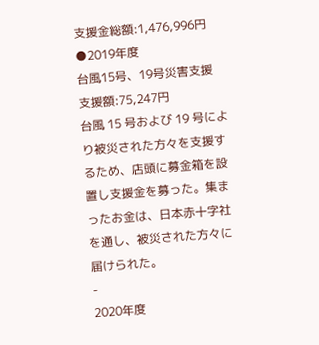支援金総額:1,476,996円
●2019年度
台風15号、19号災害支援
支援額:75,247円
台風 15 号および 19 号により被災された方々を支援するため、店頭に募金箱を設置し支援金を募った。集まったお金は、日本赤十字社を通し、被災された方々に届けられた。
-
2020年度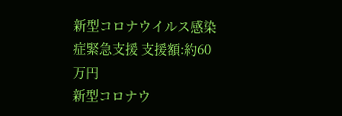新型コロナウイルス感染症緊急支援 支援額:約60万円
新型コロナウ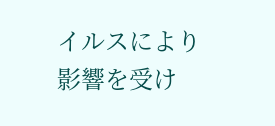イルスにより影響を受け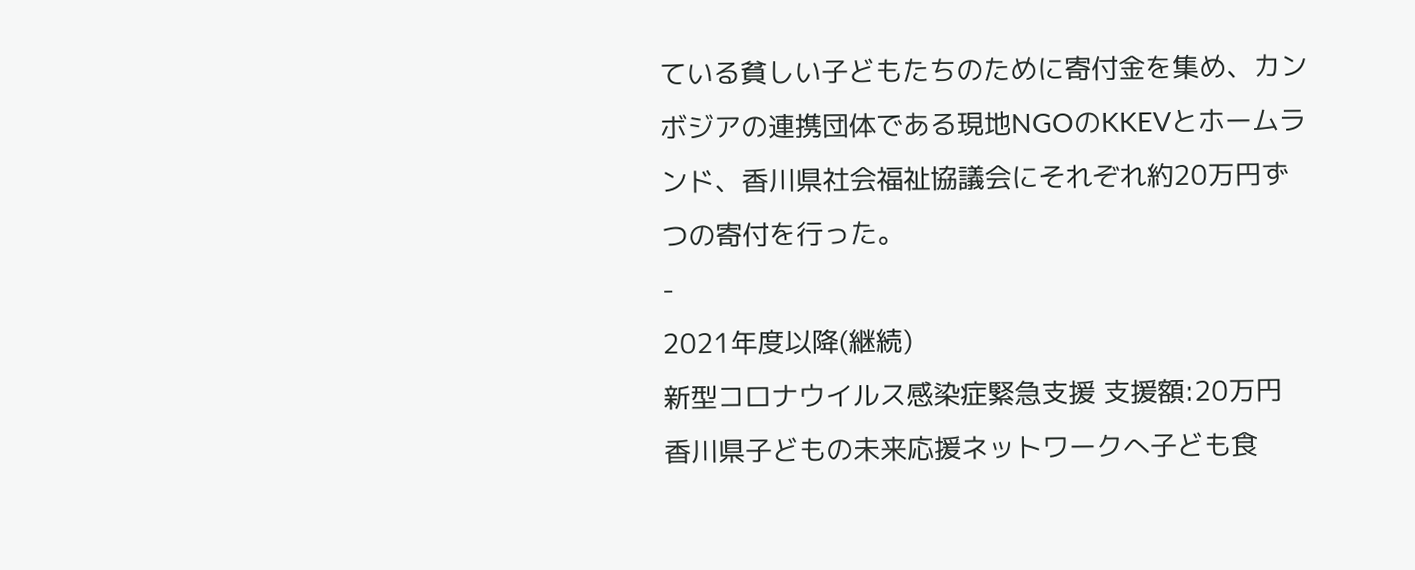ている貧しい子どもたちのために寄付金を集め、カンボジアの連携団体である現地NGOのKKEVとホームランド、香川県社会福祉協議会にそれぞれ約20万円ずつの寄付を行った。
-
2021年度以降(継続)
新型コロナウイルス感染症緊急支援 支援額:20万円
香川県子どもの未来応援ネットワークへ子ども食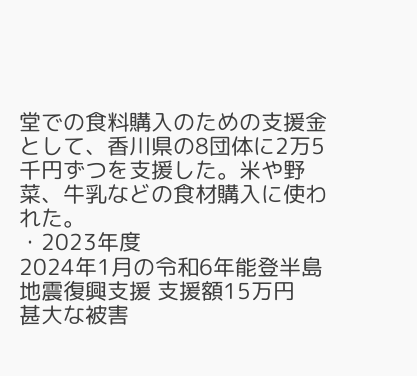堂での食料購入のための支援金として、香川県の8団体に2万5千円ずつを支援した。米や野菜、牛乳などの食材購入に使われた。
・2023年度
2024年1月の令和6年能登半島地震復興支援 支援額15万円
甚大な被害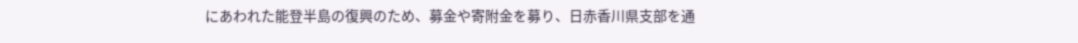にあわれた能登半島の復興のため、募金や寄附金を募り、日赤香川県支部を通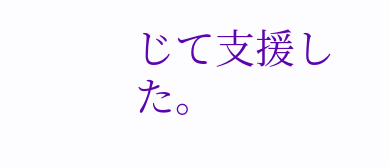じて支援した。